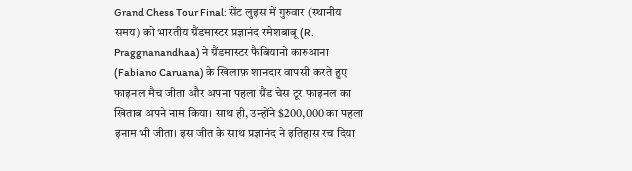Grand Chess Tour Final: सेंट लुइस में गुरुवार (स्थानीय समय) को भारतीय ग्रैंडमास्टर प्रज्ञानंद रमेशबाबू (R. Praggnanandhaa) ने ग्रैंडमास्टर फैबियानो कारुआना (Fabiano Caruana) के खिलाफ़ शानदार वापसी करते हुए फाइनल मैच जीता और अपना पहला ग्रैंड चेस टूर फाइनल का खिताब अपने नाम किया। साथ ही, उन्होंने $200,000 का पहला इनाम भी जीता। इस जीत के साथ प्रज्ञानंद ने इतिहास रच दिया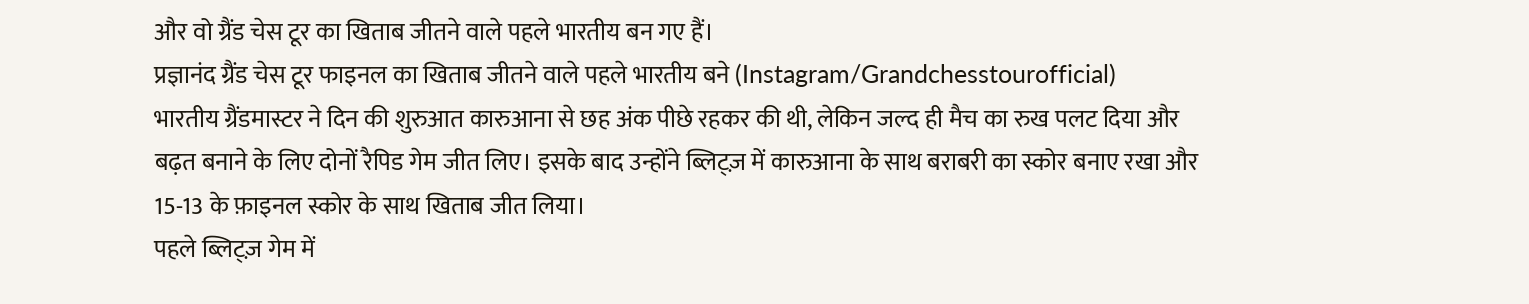और वो ग्रैंड चेस टूर का खिताब जीतने वाले पहले भारतीय बन गए हैं।
प्रज्ञानंद ग्रैंड चेस टूर फाइनल का खिताब जीतने वाले पहले भारतीय बने (Instagram/Grandchesstourofficial)
भारतीय ग्रैंडमास्टर ने दिन की शुरुआत कारुआना से छह अंक पीछे रहकर की थी, लेकिन जल्द ही मैच का रुख पलट दिया और बढ़त बनाने के लिए दोनों रैपिड गेम जीत लिए। इसके बाद उन्होंने ब्लिट्ज़ में कारुआना के साथ बराबरी का स्कोर बनाए रखा और 15-13 के फ़ाइनल स्कोर के साथ खिताब जीत लिया।
पहले ब्लिट्ज़ गेम में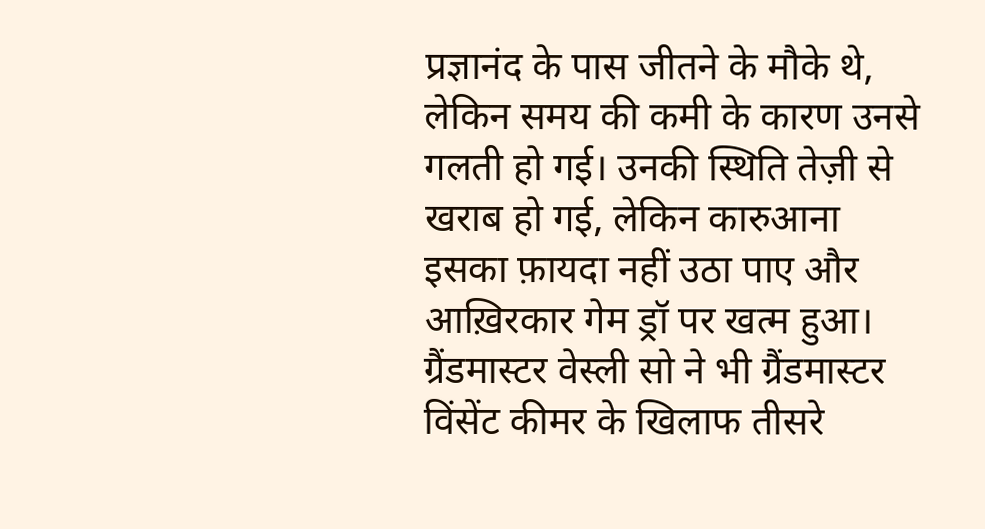प्रज्ञानंद के पास जीतने के मौके थे, लेकिन समय की कमी के कारण उनसे गलती हो गई। उनकी स्थिति तेज़ी से खराब हो गई, लेकिन कारुआना इसका फ़ायदा नहीं उठा पाए और आख़िरकार गेम ड्रॉ पर खत्म हुआ।
ग्रैंडमास्टर वेस्ली सो ने भी ग्रैंडमास्टर विंसेंट कीमर के खिलाफ तीसरे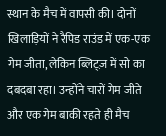स्थान के मैच में वापसी की। दोनों खिलाड़ियों ने रैपिड राउंड में एक-एक गेम जीता, लेकिन ब्लिट्ज़ में सो का दबदबा रहा। उन्होंने चारों गेम जीते और एक गेम बाकी रहते ही मैच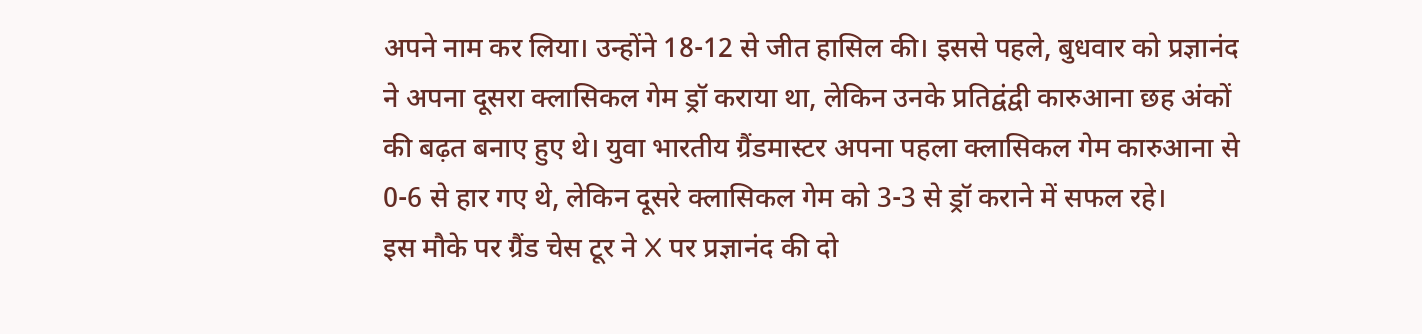अपने नाम कर लिया। उन्होंने 18-12 से जीत हासिल की। इससे पहले, बुधवार को प्रज्ञानंद ने अपना दूसरा क्लासिकल गेम ड्रॉ कराया था, लेकिन उनके प्रतिद्वंद्वी कारुआना छह अंकों की बढ़त बनाए हुए थे। युवा भारतीय ग्रैंडमास्टर अपना पहला क्लासिकल गेम कारुआना से 0-6 से हार गए थे, लेकिन दूसरे क्लासिकल गेम को 3-3 से ड्रॉ कराने में सफल रहे।
इस मौके पर ग्रैंड चेस टूर ने X पर प्रज्ञानंद की दो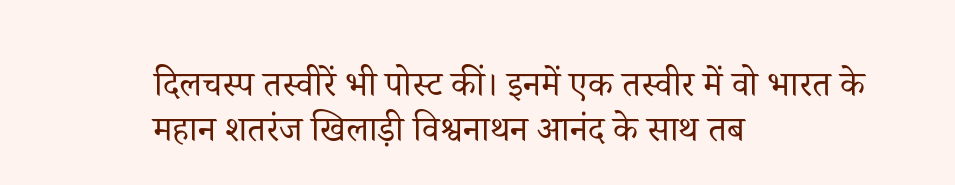दिलचस्प तस्वीरें भी पोस्ट कीं। इनमें एक तस्वीर में वो भारत के महान शतरंज खिलाड़ी विश्वनाथन आनंद के साथ तब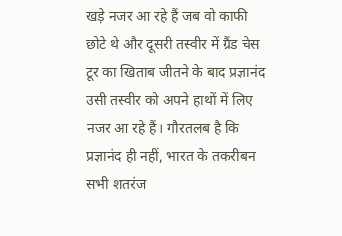खड़े नजर आ रहे हैं जब वो काफी छोटे थे और दूसरी तस्वीर में ग्रैंड चेस टूर का खिताब जीतने के बाद प्रज्ञानंद उसी तस्वीर को अपने हाथों में लिए नजर आ रहे हैं। गौरतलब है कि प्रज्ञानंद ही नहीं, भारत के तकरीबन सभी शतरंज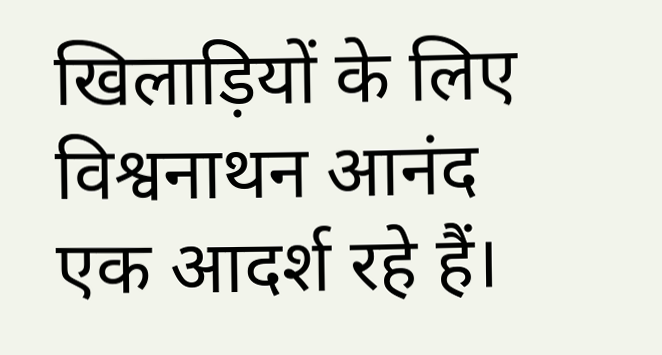खिलाड़ियों के लिए विश्वनाथन आनंद एक आदर्श रहे हैं।